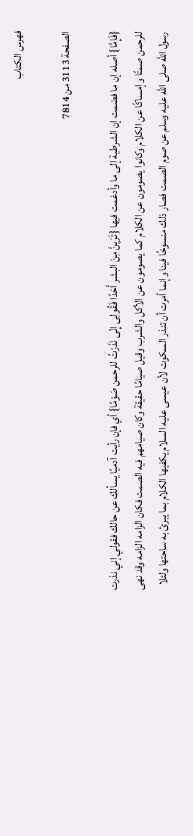فهرس الكتاب

الصفحة 3113 من 7814

{فَإِمَّا} أصله إن ما فضمت إن الشرطية إلى ما وأدغمت فيها {تَرَيِنَّ مِنَ البشر أَحَدًا فَقُولِى إِنّى نَذَرْتُ للرحمن صَوْمًا} أي فإن رأيت آدميًا يسألك عن حالك فقولي إني نذرت للرحمن صمتًا وإمساكًا عن الكلام وكانوا يصومون عن الكلام كما يصومون عن الأكل والشرب وقيل صيامًا حقيقة وكان صيامهم فيه الصمت فكان الزامه الزامه وقد نهى رسول الله صلى الله عليه وسلم عن صوم الصمت فصار ذلك منسوخًا فينا وإنما أمرت أن تنذر السكوت لأن عيسى عليه السلام يكفيها الكلام بما يبرئ به ساحتها ولئلا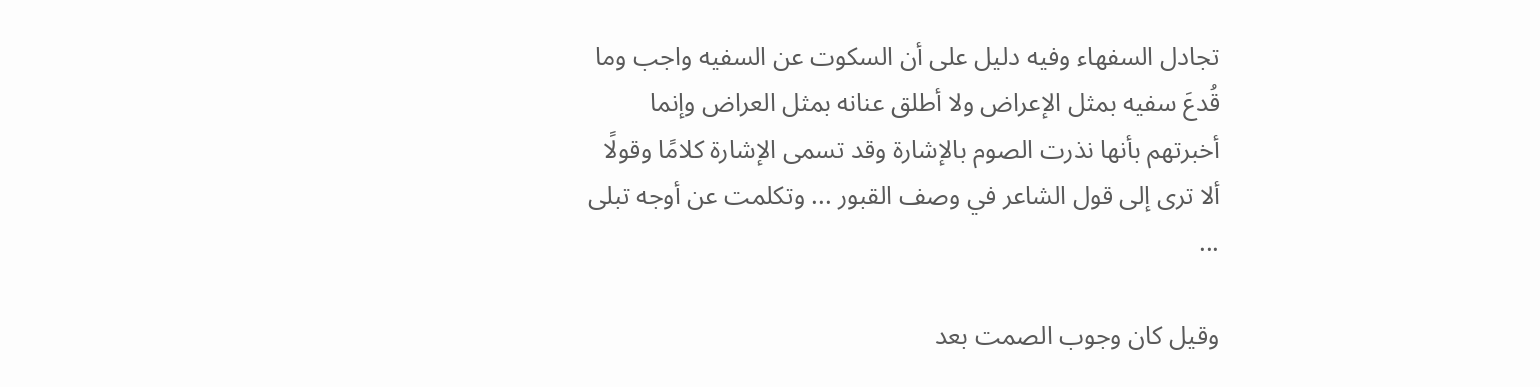تجادل السفهاء وفيه دليل على أن السكوت عن السفيه واجب وما قُدعَ سفيه بمثل الإعراض ولا أطلق عنانه بمثل العراض وإنما أخبرتهم بأنها نذرت الصوم بالإشارة وقد تسمى الإشارة كلامًا وقولًا ألا ترى إلى قول الشاعر في وصف القبور ... وتكلمت عن أوجه تبلى ...

وقيل كان وجوب الصمت بعد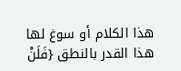هذا الكلام أو سوغ لها هذا القدر بالنطق {فَلَنْ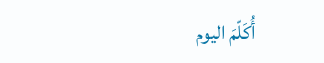أُكَلّمَ اليوم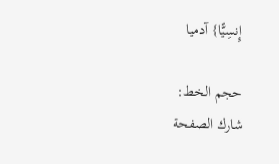إِنسِيًّا} آدميا

حجم الخط:
شارك الصفحة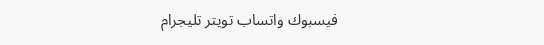فيسبوك واتساب تويتر تليجرام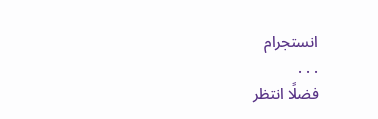انستجرام
. . .
فضلًا انتظر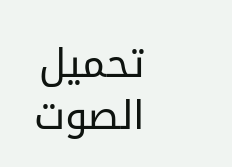تحميل الصوت